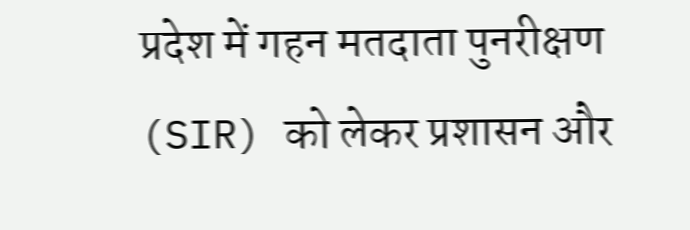प्रदेश में गहन मतदाता पुनरीक्षण (SIR) को लेकर प्रशासन और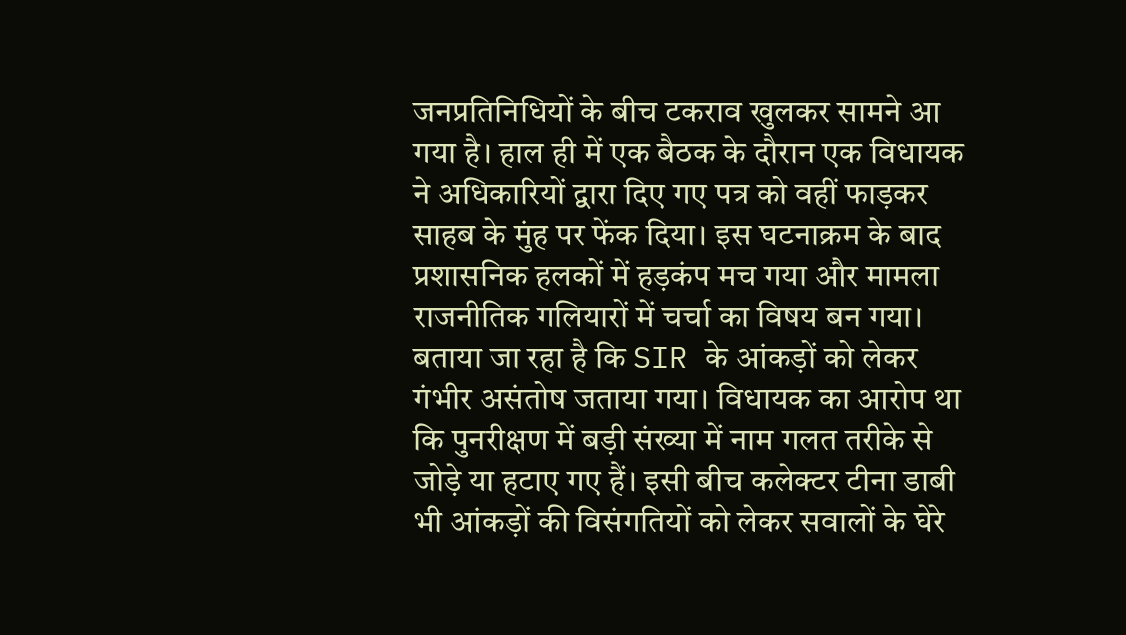जनप्रतिनिधियों के बीच टकराव खुलकर सामने आ गया है। हाल ही में एक बैठक के दौरान एक विधायक ने अधिकारियों द्वारा दिए गए पत्र को वहीं फाड़कर साहब के मुंह पर फेंक दिया। इस घटनाक्रम के बाद प्रशासनिक हलकों में हड़कंप मच गया और मामला राजनीतिक गलियारों में चर्चा का विषय बन गया।
बताया जा रहा है कि SIR के आंकड़ों को लेकर गंभीर असंतोष जताया गया। विधायक का आरोप था कि पुनरीक्षण में बड़ी संख्या में नाम गलत तरीके से जोड़े या हटाए गए हैं। इसी बीच कलेक्टर टीना डाबी भी आंकड़ों की विसंगतियों को लेकर सवालों के घेरे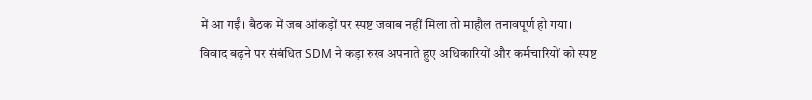में आ गईं। बैठक में जब आंकड़ों पर स्पष्ट जवाब नहीं मिला तो माहौल तनावपूर्ण हो गया।
विवाद बढ़ने पर संबंधित SDM ने कड़ा रुख अपनाते हुए अधिकारियों और कर्मचारियों को स्पष्ट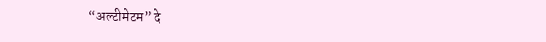“अल्टीमेटम” दे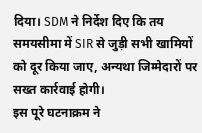दिया। SDM ने निर्देश दिए कि तय समयसीमा में SIR से जुड़ी सभी खामियों को दूर किया जाए, अन्यथा जिम्मेदारों पर सख्त कार्रवाई होगी।
इस पूरे घटनाक्रम ने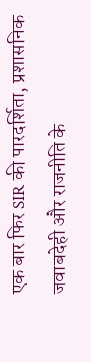एक बार फिर SIR की पारदर्शिता, प्रशासनिक जवाबदेही और राजनीति के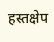हस्तक्षेप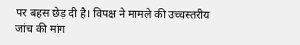पर बहस छेड़ दी है। विपक्ष ने मामले की उच्चस्तरीय जांच की मांग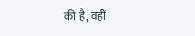की है, वहीं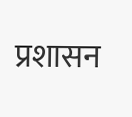प्रशासन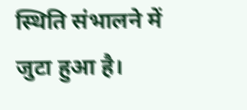स्थिति संभालने में जुटा हुआ है।